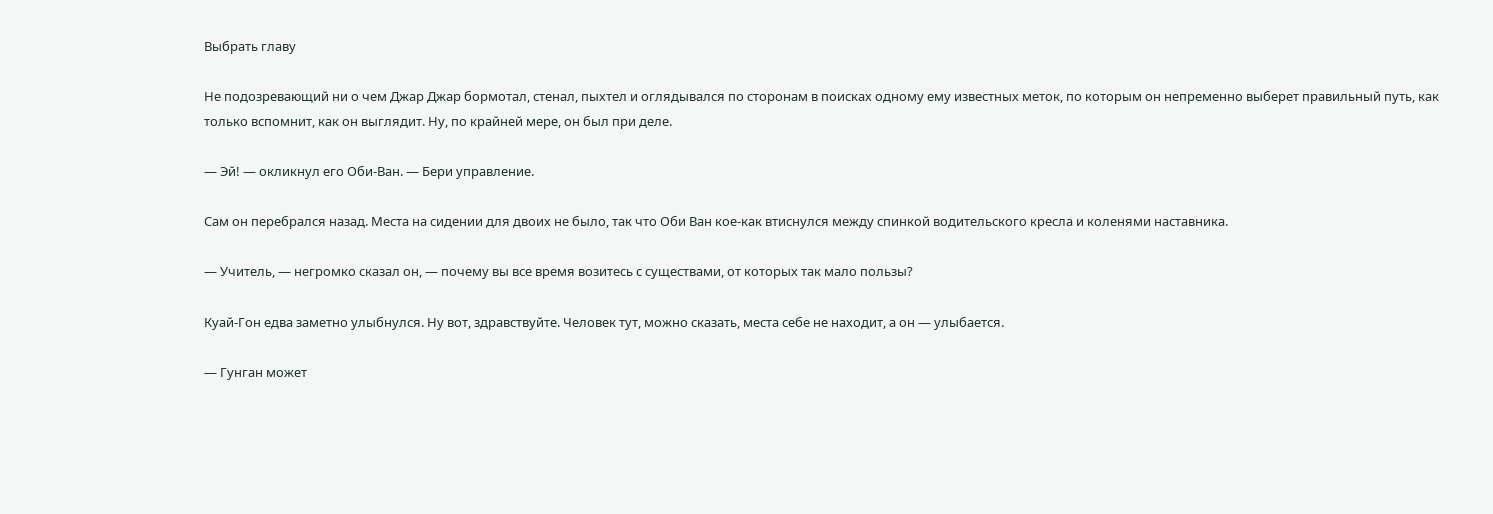Выбрать главу

Не подозревающий ни о чем Джар Джар бормотал, стенал, пыхтел и оглядывался по сторонам в поисках одному ему известных меток, по которым он непременно выберет правильный путь, как только вспомнит, как он выглядит. Ну, по крайней мере, он был при деле.

— Эй! — окликнул его Оби-Ван. — Бери управление.

Сам он перебрался назад. Места на сидении для двоих не было, так что Оби Ван кое-как втиснулся между спинкой водительского кресла и коленями наставника.

— Учитель, — негромко сказал он, — почему вы все время возитесь с существами, от которых так мало пользы?

Куай-Гон едва заметно улыбнулся. Ну вот, здравствуйте. Человек тут, можно сказать, места себе не находит, а он — улыбается.

— Гунган может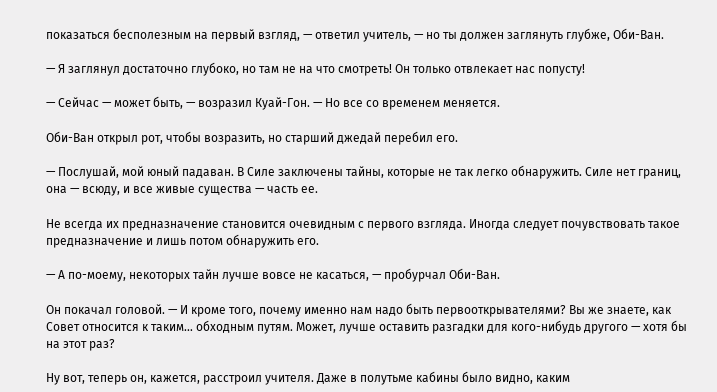показаться бесполезным на первый взгляд, — ответил учитель, — но ты должен заглянуть глубже, Оби-Ван.

— Я заглянул достаточно глубоко, но там не на что смотреть! Он только отвлекает нас попусту!

— Сейчас — может быть, — возразил Куай-Гон. — Но все со временем меняется.

Оби-Ван открыл рот, чтобы возразить, но старший джедай перебил его.

— Послушай, мой юный падаван. В Силе заключены тайны, которые не так легко обнаружить. Силе нет границ, она — всюду, и все живые существа — часть ее.

Не всегда их предназначение становится очевидным с первого взгляда. Иногда следует почувствовать такое предназначение и лишь потом обнаружить его.

— А по-моему, некоторых тайн лучше вовсе не касаться, — пробурчал Оби-Ван.

Он покачал головой. — И кроме того, почему именно нам надо быть первооткрывателями? Вы же знаете, как Совет относится к таким… обходным путям. Может, лучше оставить разгадки для кого-нибудь другого — хотя бы на этот раз?

Ну вот, теперь он, кажется, расстроил учителя. Даже в полутьме кабины было видно, каким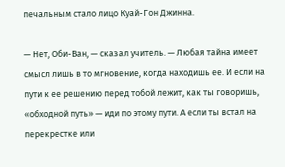печальным стало лицо Куай-Гон Джинна.

— Нет, Оби-Ван, — сказал учитель. — Любая тайна имеет смысл лишь в то мгновение, когда находишь ее. И если на пути к ее решению перед тобой лежит, как ты говоришь, «обходной путь» — иди по этому пути. А если ты встал на перекрестке или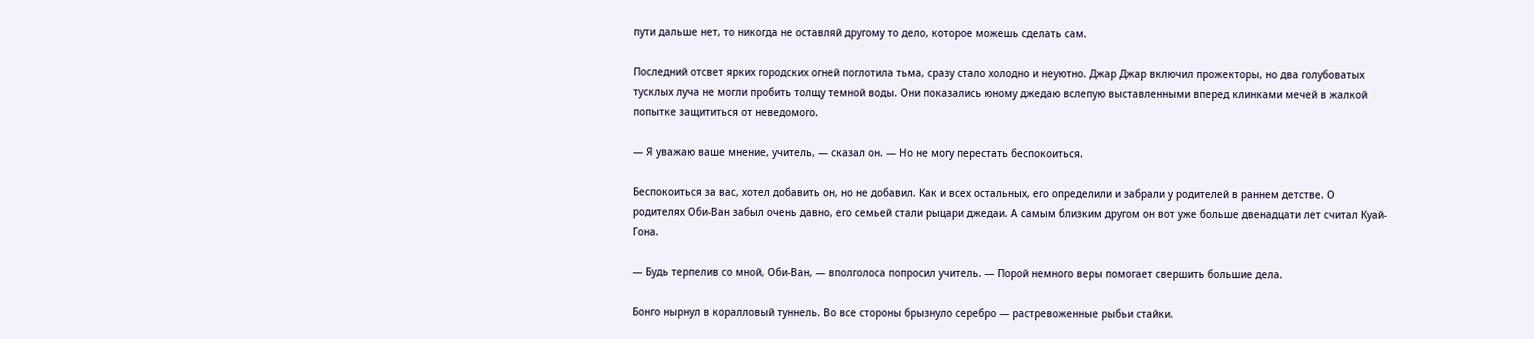пути дальше нет, то никогда не оставляй другому то дело, которое можешь сделать сам.

Последний отсвет ярких городских огней поглотила тьма, сразу стало холодно и неуютно. Джар Джар включил прожекторы, но два голубоватых тусклых луча не могли пробить толщу темной воды. Они показались юному джедаю вслепую выставленными вперед клинками мечей в жалкой попытке защититься от неведомого.

— Я уважаю ваше мнение, учитель, — сказал он. — Но не могу перестать беспокоиться.

Беспокоиться за вас, хотел добавить он, но не добавил. Как и всех остальных, его определили и забрали у родителей в раннем детстве. О родителях Оби-Ван забыл очень давно, его семьей стали рыцари джедаи. А самым близким другом он вот уже больше двенадцати лет считал Куай-Гона.

— Будь терпелив со мной, Оби-Ван, — вполголоса попросил учитель. — Порой немного веры помогает свершить большие дела.

Бонго нырнул в коралловый туннель. Во все стороны брызнуло серебро — растревоженные рыбьи стайки.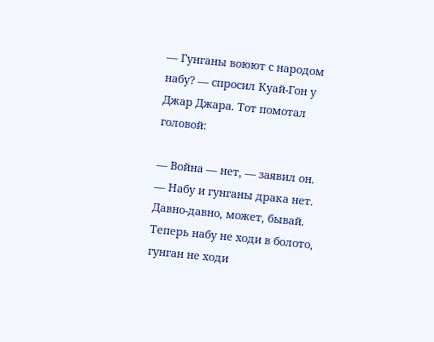— Гунганы воюют с народом набу? — спросил Куай-Гон у Джар Джара. Тот помотал головой:

— Война — нет, — заявил он. — Набу и гунганы драка нет. Давно-давно, может, бывай. Теперь набу не ходи в болото, гунган не ходи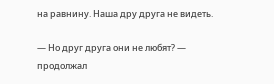на равнину. Наша дру друга не видеть.

— Но друг друга они не любят? — продолжал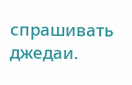спрашивать джедаи.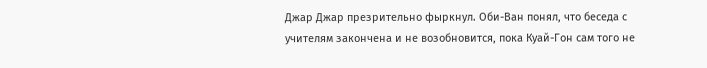Джар Джар презрительно фыркнул. Оби-Ван понял, что беседа с учителям закончена и не возобновится, пока Куай-Гон сам того не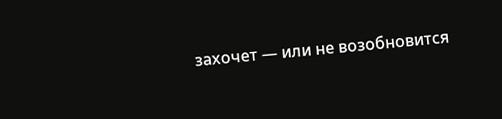захочет — или не возобновится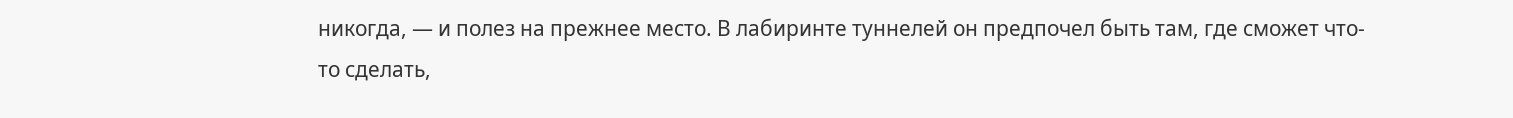никогда, — и полез на прежнее место. В лабиринте туннелей он предпочел быть там, где сможет что-то сделать,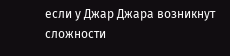если у Джар Джара возникнут сложности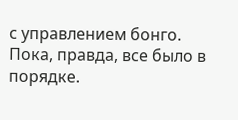с управлением бонго. Пока, правда, все было в порядке.